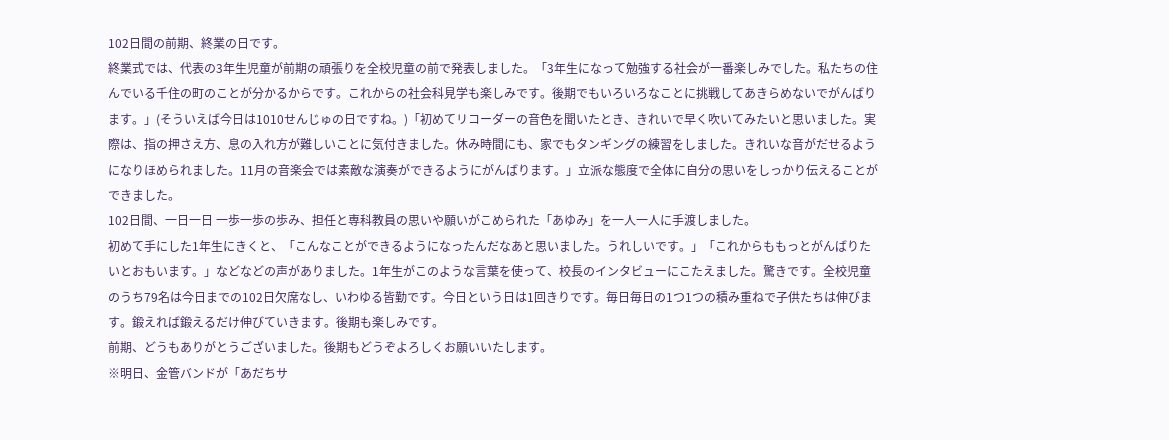102日間の前期、終業の日です。
終業式では、代表の3年生児童が前期の頑張りを全校児童の前で発表しました。「3年生になって勉強する社会が一番楽しみでした。私たちの住んでいる千住の町のことが分かるからです。これからの社会科見学も楽しみです。後期でもいろいろなことに挑戦してあきらめないでがんばります。」(そういえば今日は1010せんじゅの日ですね。)「初めてリコーダーの音色を聞いたとき、きれいで早く吹いてみたいと思いました。実際は、指の押さえ方、息の入れ方が難しいことに気付きました。休み時間にも、家でもタンギングの練習をしました。きれいな音がだせるようになりほめられました。11月の音楽会では素敵な演奏ができるようにがんばります。」立派な態度で全体に自分の思いをしっかり伝えることができました。
102日間、一日一日 一歩一歩の歩み、担任と専科教員の思いや願いがこめられた「あゆみ」を一人一人に手渡しました。
初めて手にした1年生にきくと、「こんなことができるようになったんだなあと思いました。うれしいです。」「これからももっとがんばりたいとおもいます。」などなどの声がありました。1年生がこのような言葉を使って、校長のインタビューにこたえました。驚きです。全校児童のうち79名は今日までの102日欠席なし、いわゆる皆勤です。今日という日は1回きりです。毎日毎日の1つ1つの積み重ねで子供たちは伸びます。鍛えれば鍛えるだけ伸びていきます。後期も楽しみです。
前期、どうもありがとうございました。後期もどうぞよろしくお願いいたします。
※明日、金管バンドが「あだちサ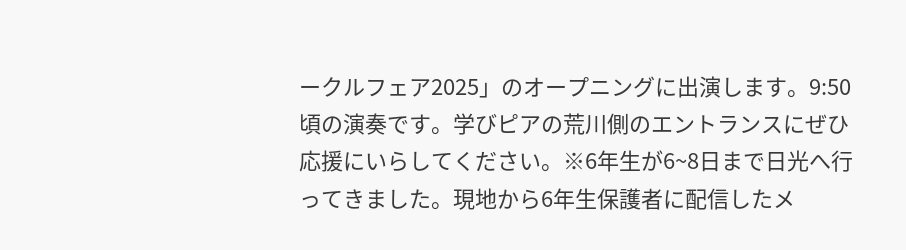ークルフェア2025」のオープニングに出演します。9:50頃の演奏です。学びピアの荒川側のエントランスにぜひ応援にいらしてください。※6年生が6~8日まで日光へ行ってきました。現地から6年生保護者に配信したメ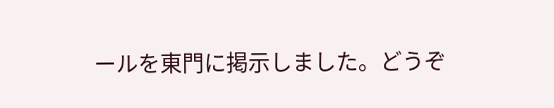ールを東門に掲示しました。どうぞ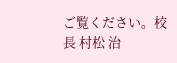ご覧ください。校長 村松 治